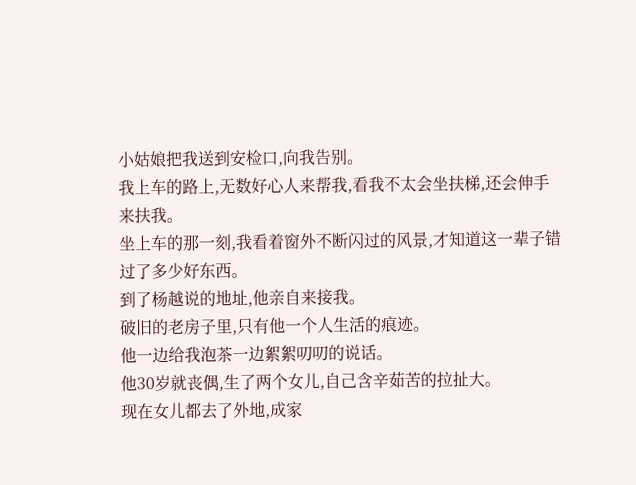小姑娘把我送到安检口,向我告别。
我上车的路上,无数好心人来帮我,看我不太会坐扶梯,还会伸手来扶我。
坐上车的那一刻,我看着窗外不断闪过的风景,才知道这一辈子错过了多少好东西。
到了杨越说的地址,他亲自来接我。
破旧的老房子里,只有他一个人生活的痕迹。
他一边给我泡茶一边絮絮叨叨的说话。
他30岁就丧偶,生了两个女儿,自己含辛茹苦的拉扯大。
现在女儿都去了外地,成家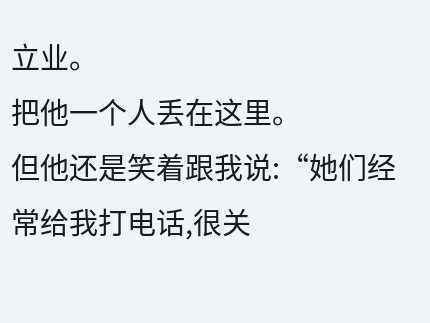立业。
把他一个人丢在这里。
但他还是笑着跟我说:“她们经常给我打电话,很关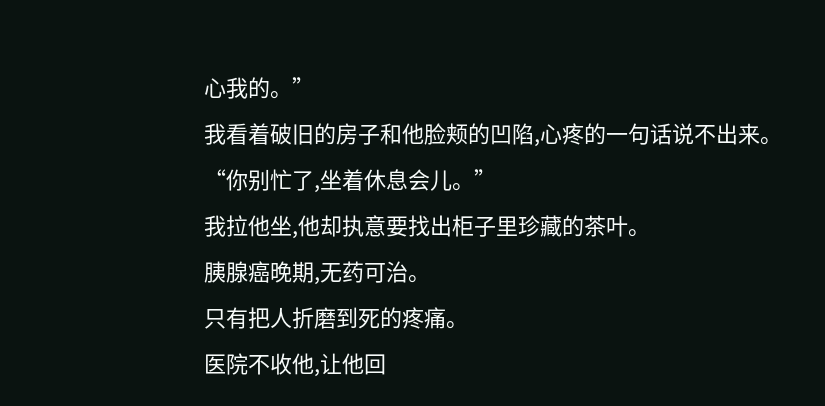心我的。”
我看着破旧的房子和他脸颊的凹陷,心疼的一句话说不出来。
“你别忙了,坐着休息会儿。”
我拉他坐,他却执意要找出柜子里珍藏的茶叶。
胰腺癌晚期,无药可治。
只有把人折磨到死的疼痛。
医院不收他,让他回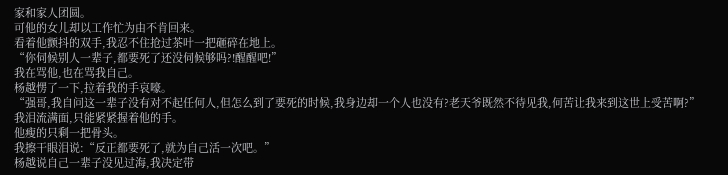家和家人团圆。
可他的女儿却以工作忙为由不肯回来。
看着他颤抖的双手,我忍不住抢过茶叶一把砸碎在地上。
“你伺候别人一辈子,都要死了还没伺候够吗?!醒醒吧!”
我在骂他,也在骂我自己。
杨越愣了一下,拉着我的手哀嚎。
“强哥,我自问这一辈子没有对不起任何人,但怎么到了要死的时候,我身边却一个人也没有?老天爷既然不待见我,何苦让我来到这世上受苦啊?”
我泪流满面,只能紧紧握着他的手。
他瘦的只剩一把骨头。
我擦干眼泪说:“反正都要死了,就为自己活一次吧。”
杨越说自己一辈子没见过海,我决定带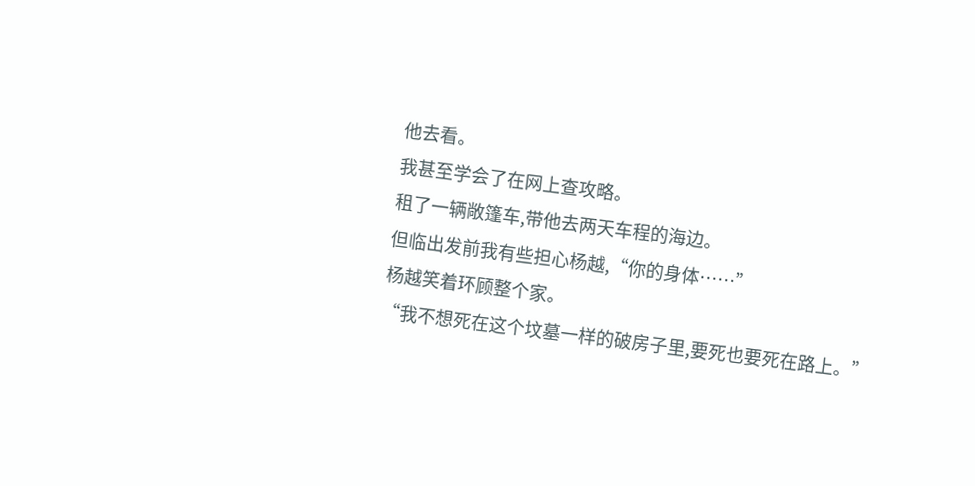他去看。
我甚至学会了在网上查攻略。
租了一辆敞篷车,带他去两天车程的海边。
但临出发前我有些担心杨越,“你的身体……”
杨越笑着环顾整个家。
“我不想死在这个坟墓一样的破房子里,要死也要死在路上。”